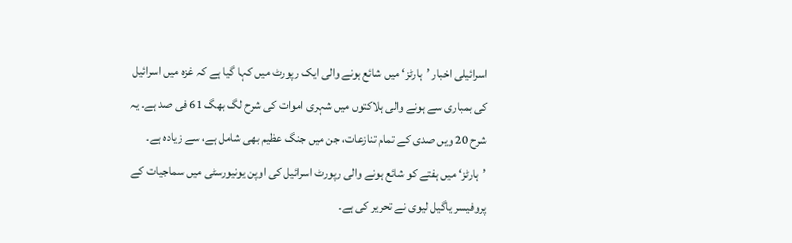اسرائیلی اخبار ’ہارٹز‘ میں شائع ہونے والی ایک رپورٹ میں کہا گیا ہے کہ غزہ میں اسرائیل کی بمباری سے ہونے والی ہلاکتوں میں شہری اموات کی شرح لگ بھگ 61 فی صد ہے۔ یہ شرح 20 ویں صدی کے تمام تنازعات، جن میں جنگ عظیم بھی شامل ہے، سے زیادہ ہے۔
’ہارٹز‘ میں ہفتے کو شائع ہونے والی رپورٹ اسرائیل کی اوپن یونیورسٹی میں سماجیات کے پروفیسر یاگیل لیوی نے تحریر کی ہے۔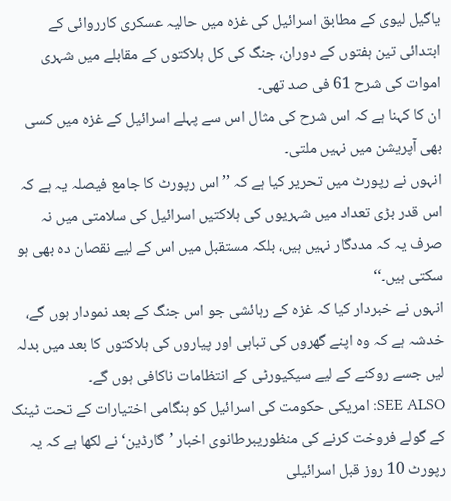یاگیل لیوی کے مطابق اسرائیل کی غزہ میں حالیہ عسکری کارروائی کے ابتدائی تین ہفتوں کے دوران، جنگ کی کل ہلاکتوں کے مقابلے میں شہری اموات کی شرح 61 فی صد تھی۔
ان کا کہنا ہے کہ اس شرح کی مثال اس سے پہلے اسرائیل کے غزہ میں کسی بھی آپریشن میں نہیں ملتی۔
انہوں نے رپورٹ میں تحریر کیا ہے کہ ’’اس رپورٹ کا جامع فیصلہ یہ ہے کہ اس قدر بڑی تعداد میں شہریوں کی ہلاکتیں اسرائیل کی سلامتی میں نہ صرف یہ کہ مددگار نہیں ہیں، بلکہ مستقبل میں اس کے لیے نقصان دہ بھی ہو سکتی ہیں۔‘‘
انہوں نے خبردار کیا کہ غزہ کے رہائشی جو اس جنگ کے بعد نمودار ہوں گے، خدشہ ہے کہ وہ اپنے گھروں کی تباہی اور پیاروں کی ہلاکتوں کا بعد میں بدلہ لیں جسے روکنے کے لیے سیکیورٹی کے انتظامات ناکافی ہوں گے۔
SEE ALSO: امریکی حکومت کی اسرائیل کو ہنگامی اختیارات کے تحت ٹینک کے گولے فروخت کرنے کی منظوریبرطانوی اخبار ’گارڈین‘ نے لکھا ہے کہ یہ رپورٹ 10 روز قبل اسرائیلی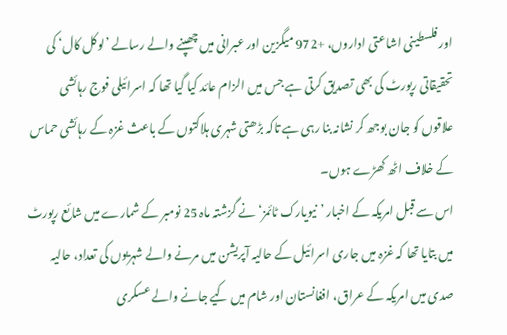اور فلسطینی اشاعتی اداروں، +972 میگزین اور عبرانی میں چھپنے والے رسالے ’لوکل کال‘ کی تحقیقاتی رپورٹ کی بھی تصدیق کرتی ہے جس میں الزام عائد کیا گیا تھا کہ اسرائیلی فوج رہائشی علاقوں کو جان بوجھ کر نشانہ بنا رہی ہے تاکہ بڑھتی شہری ہلاکتوں کے باعث غزہ کے رہائشی حماس کے خلاف اٹھ کھڑے ہوں۔
اس سے قبل امریکہ کے اخبار ’نیویارک ٹائمز‘ نے گزشتہ ماہ 25 نومبر کے شمارے میں شائع رپورٹ میں بتایا تھا کہ غزہ میں جاری اسرائیل کے حالیہ آپریشن میں مرنے والے شہریوں کی تعداد، حالیہ صدی میں امریکہ کے عراق، افغانستان اور شام میں کیے جانے والے عسکری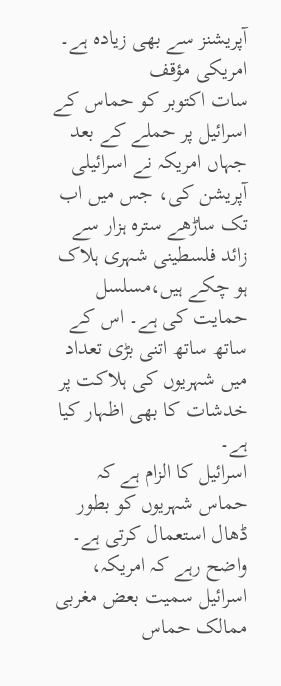آپریشنز سے بھی زیادہ ہے۔
امریکی مؤقف
سات اکتوبر کو حماس کے اسرائیل پر حملے کے بعد جہاں امریکہ نے اسرائیلی آپریشن کی، جس میں اب تک ساڑھے سترہ ہزار سے زائد فلسطینی شہری ہلاک ہو چکے ہیں،مسلسل حمایت کی ہے۔ اس کے ساتھ ساتھ اتنی بڑی تعداد میں شہریوں کی ہلاکت پر خدشات کا بھی اظہار کیا ہے۔
اسرائیل کا الزام ہے کہ حماس شہریوں کو بطور ڈھال استعمال کرتی ہے۔ واضح رہے کہ امریکہ، اسرائیل سمیت بعض مغربی ممالک حماس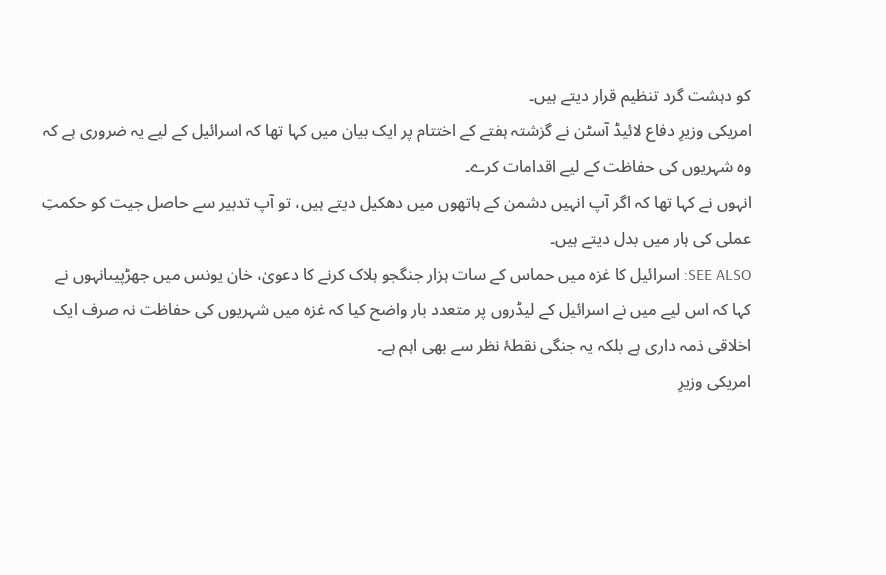کو دہشت گرد تنظیم قرار دیتے ہیں۔
امریکی وزیرِ دفاع لائیڈ آسٹن نے گزشتہ ہفتے کے اختتام پر ایک بیان میں کہا تھا کہ اسرائیل کے لیے یہ ضروری ہے کہ وہ شہریوں کی حفاظت کے لیے اقدامات کرے۔
انہوں نے کہا تھا کہ اگر آپ انہیں دشمن کے ہاتھوں میں دھکیل دیتے ہیں، تو آپ تدبیر سے حاصل جیت کو حکمتِ عملی کی ہار میں بدل دیتے ہیں۔
SEE ALSO: اسرائیل کا غزہ میں حماس کے سات ہزار جنگجو ہلاک کرنے کا دعویٰ، خان یونس میں جھڑپیںانہوں نے کہا کہ اس لیے میں نے اسرائیل کے لیڈروں پر متعدد بار واضح کیا کہ غزہ میں شہریوں کی حفاظت نہ صرف ایک اخلاقی ذمہ داری ہے بلکہ یہ جنگی نقطۂ نظر سے بھی اہم ہے۔
امریکی وزیرِ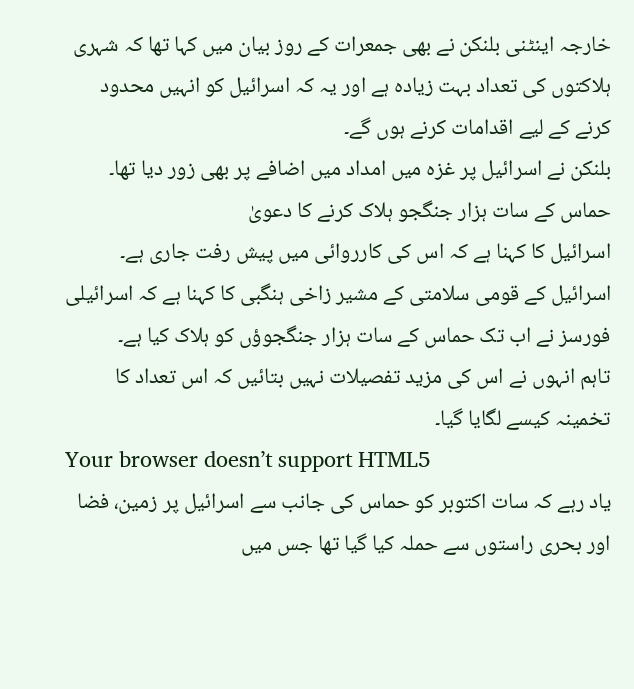خارجہ اینٹنی بلنکن نے بھی جمعرات کے روز بیان میں کہا تھا کہ شہری ہلاکتوں کی تعداد بہت زیادہ ہے اور یہ کہ اسرائیل کو انہیں محدود کرنے کے لیے اقدامات کرنے ہوں گے۔
بلنکن نے اسرائیل پر غزہ میں امداد میں اضافے پر بھی زور دیا تھا۔
حماس کے سات ہزار جنگجو ہلاک کرنے کا دعویٰ
اسرائیل کا کہنا ہے کہ اس کی کارروائی میں پیش رفت جاری ہے۔
اسرائیل کے قومی سلامتی کے مشیر زاخی ہنگبی کا کہنا ہے کہ اسرائیلی فورسز نے اب تک حماس کے سات ہزار جنگجوؤں کو ہلاک کیا ہے۔
تاہم انہوں نے اس کی مزید تفصیلات نہیں بتائیں کہ اس تعداد کا تخمینہ کیسے لگایا گیا۔
Your browser doesn’t support HTML5
یاد رہے کہ سات اکتوبر کو حماس کی جانب سے اسرائیل پر زمین، فضا اور بحری راستوں سے حملہ کیا گیا تھا جس میں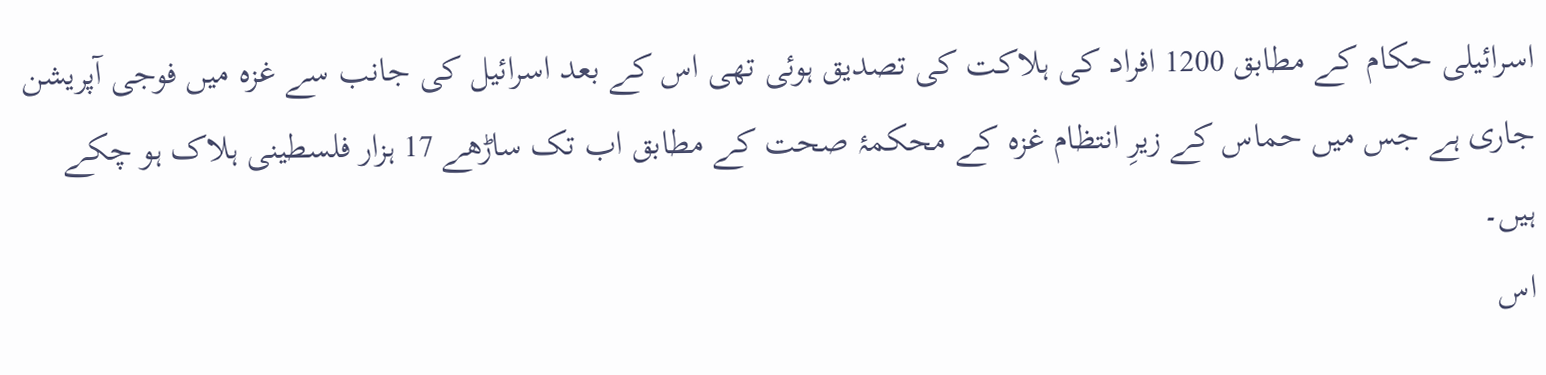اسرائیلی حکام کے مطابق 1200 افراد کی ہلاکت کی تصدیق ہوئی تھی اس کے بعد اسرائیل کی جانب سے غزہ میں فوجی آپریشن جاری ہے جس میں حماس کے زیرِ انتظام غزہ کے محکمۂ صحت کے مطابق اب تک ساڑھے 17 ہزار فلسطینی ہلاک ہو چکے ہیں۔
اس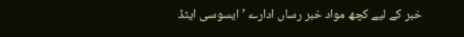خبر کے لیے کچھ مواد خبر رساں ادارے ’ ایسوسی ایٹڈ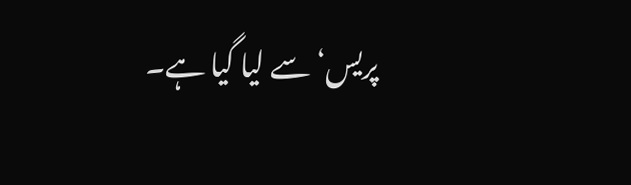پریس‘ سے لیا گیا ہے۔